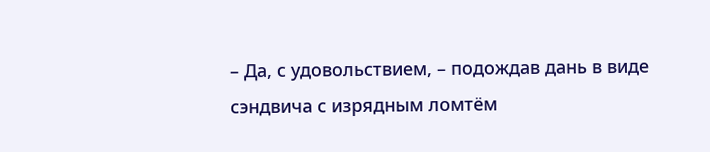– Да, с удовольствием, – подождав дань в виде сэндвича с изрядным ломтём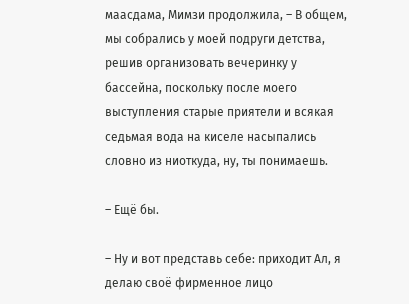маасдама, Мимзи продолжила, – В общем, мы собрались у моей подруги детства, решив организовать вечеринку у бассейна, поскольку после моего выступления старые приятели и всякая седьмая вода на киселе насыпались словно из ниоткуда, ну, ты понимаешь.

– Ещё бы.

– Ну и вот представь себе: приходит Ал, я делаю своё фирменное лицо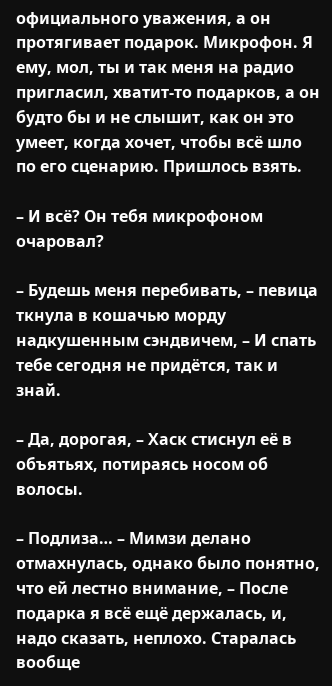официального уважения, а он протягивает подарок. Микрофон. Я ему, мол, ты и так меня на радио пригласил, хватит-то подарков, а он будто бы и не слышит, как он это умеет, когда хочет, чтобы всё шло по его сценарию. Пришлось взять.

– И всё? Он тебя микрофоном очаровал?

– Будешь меня перебивать, – певица ткнула в кошачью морду надкушенным сэндвичем, – И спать тебе сегодня не придётся, так и знай.

– Да, дорогая, – Хаск стиснул её в объятьях, потираясь носом об волосы.

– Подлиза… – Мимзи делано отмахнулась, однако было понятно, что ей лестно внимание, – После подарка я всё ещё держалась, и, надо сказать, неплохо. Старалась вообще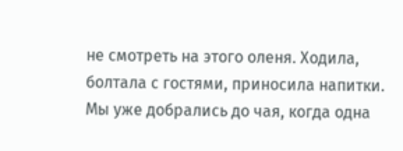не смотреть на этого оленя. Ходила, болтала с гостями, приносила напитки. Мы уже добрались до чая, когда одна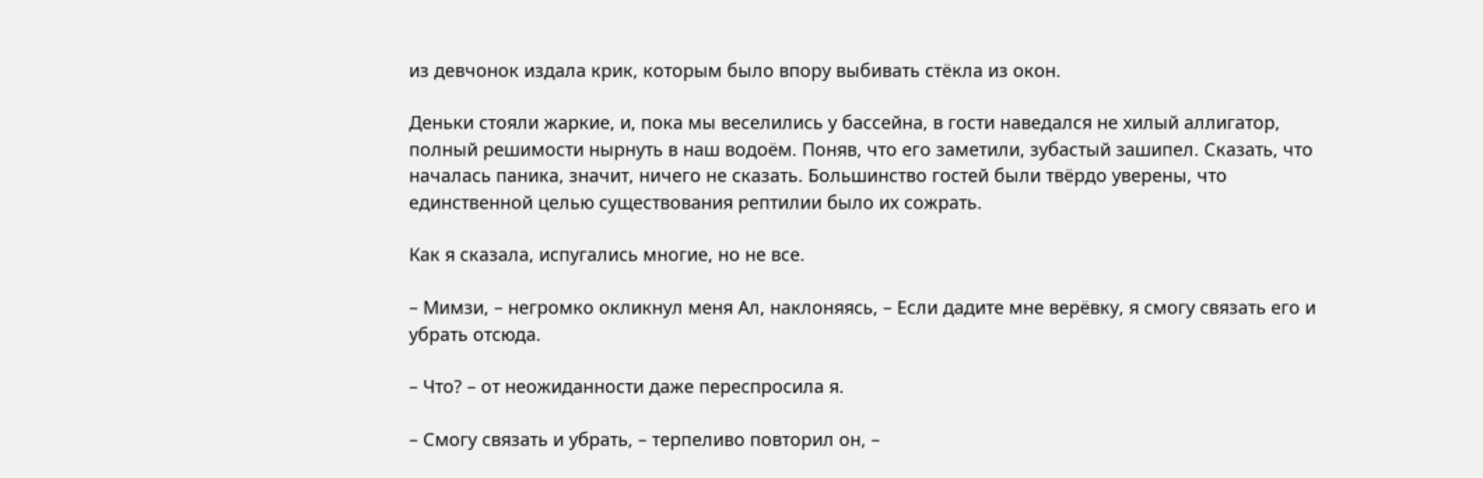из девчонок издала крик, которым было впору выбивать стёкла из окон.

Деньки стояли жаркие, и, пока мы веселились у бассейна, в гости наведался не хилый аллигатор, полный решимости нырнуть в наш водоём. Поняв, что его заметили, зубастый зашипел. Сказать, что началась паника, значит, ничего не сказать. Большинство гостей были твёрдо уверены, что единственной целью существования рептилии было их сожрать.

Как я сказала, испугались многие, но не все.

– Мимзи, – негромко окликнул меня Ал, наклоняясь, – Если дадите мне верёвку, я смогу связать его и убрать отсюда.

– Что? – от неожиданности даже переспросила я.

– Смогу связать и убрать, – терпеливо повторил он, –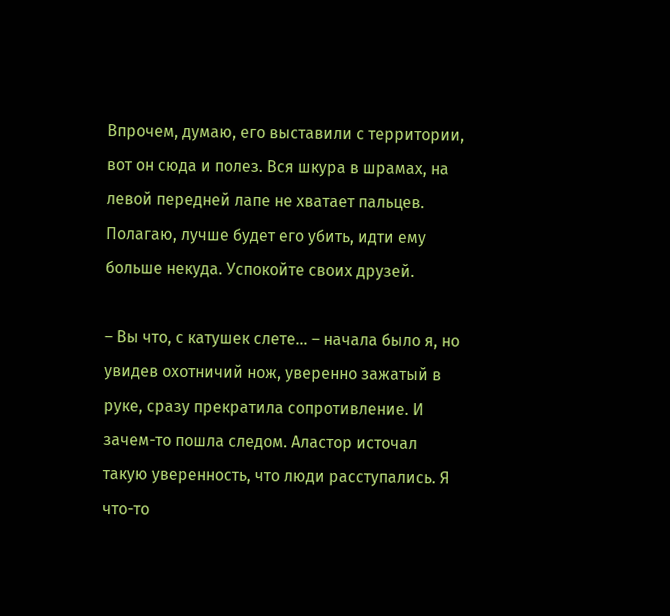Впрочем, думаю, его выставили с территории, вот он сюда и полез. Вся шкура в шрамах, на левой передней лапе не хватает пальцев. Полагаю, лучше будет его убить, идти ему больше некуда. Успокойте своих друзей.

– Вы что, с катушек слете… – начала было я, но увидев охотничий нож, уверенно зажатый в руке, сразу прекратила сопротивление. И зачем-то пошла следом. Аластор источал такую уверенность, что люди расступались. Я что-то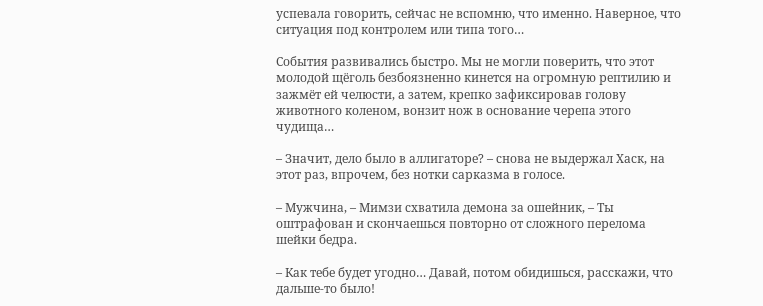успевала говорить, сейчас не вспомню, что именно. Наверное, что ситуация под контролем или типа того…

События развивались быстро. Мы не могли поверить, что этот молодой щёголь безбоязненно кинется на огромную рептилию и зажмёт ей челюсти, а затем, крепко зафиксировав голову животного коленом, вонзит нож в основание черепа этого чудища…

– Значит, дело было в аллигаторе? – снова не выдержал Хаск, на этот раз, впрочем, без нотки сарказма в голосе.

– Мужчина, – Мимзи схватила демона за ошейник, – Ты оштрафован и скончаешься повторно от сложного перелома шейки бедра.

– Как тебе будет угодно… Давай, потом обидишься, расскажи, что дальше-то было!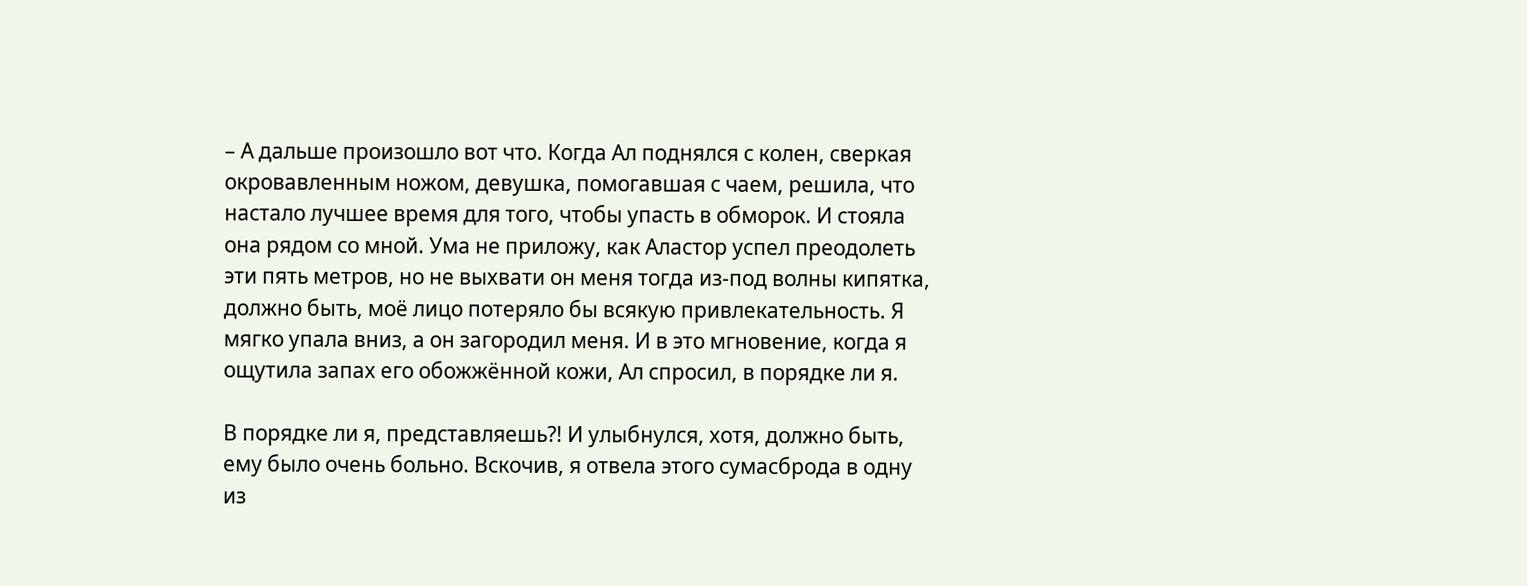– А дальше произошло вот что. Когда Ал поднялся с колен, сверкая окровавленным ножом, девушка, помогавшая с чаем, решила, что настало лучшее время для того, чтобы упасть в обморок. И стояла она рядом со мной. Ума не приложу, как Аластор успел преодолеть эти пять метров, но не выхвати он меня тогда из-под волны кипятка, должно быть, моё лицо потеряло бы всякую привлекательность. Я мягко упала вниз, а он загородил меня. И в это мгновение, когда я ощутила запах его обожжённой кожи, Ал спросил, в порядке ли я.

В порядке ли я, представляешь?! И улыбнулся, хотя, должно быть, ему было очень больно. Вскочив, я отвела этого сумасброда в одну из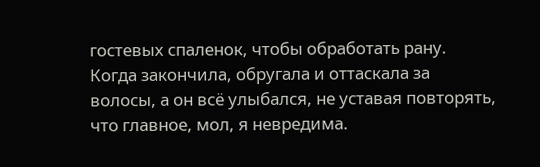гостевых спаленок, чтобы обработать рану. Когда закончила, обругала и оттаскала за волосы, а он всё улыбался, не уставая повторять, что главное, мол, я невредима.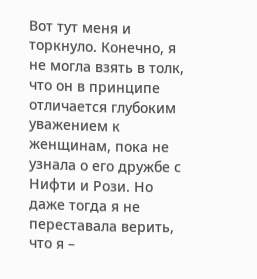Вот тут меня и торкнуло. Конечно, я не могла взять в толк, что он в принципе отличается глубоким уважением к женщинам, пока не узнала о его дружбе с Нифти и Рози. Но даже тогда я не переставала верить, что я –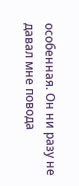особенная. Он ни разу не давал мне повода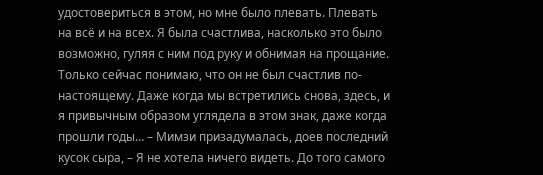удостовериться в этом, но мне было плевать. Плевать на всё и на всех. Я была счастлива, насколько это было возможно, гуляя с ним под руку и обнимая на прощание. Только сейчас понимаю, что он не был счастлив по-настоящему. Даже когда мы встретились снова, здесь, и я привычным образом углядела в этом знак, даже когда прошли годы… – Мимзи призадумалась, доев последний кусок сыра, – Я не хотела ничего видеть. До того самого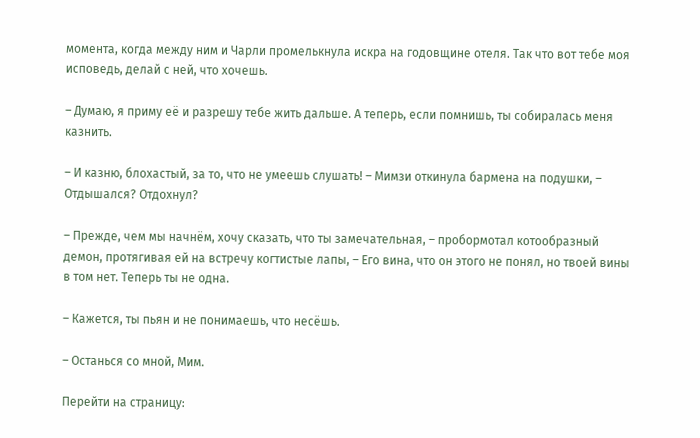момента, когда между ним и Чарли промелькнула искра на годовщине отеля. Так что вот тебе моя исповедь, делай с ней, что хочешь.

– Думаю, я приму её и разрешу тебе жить дальше. А теперь, если помнишь, ты собиралась меня казнить.

– И казню, блохастый, за то, что не умеешь слушать! – Мимзи откинула бармена на подушки, – Отдышался? Отдохнул?

– Прежде, чем мы начнём, хочу сказать, что ты замечательная, – пробормотал котообразный демон, протягивая ей на встречу когтистые лапы, – Его вина, что он этого не понял, но твоей вины в том нет. Теперь ты не одна.

– Кажется, ты пьян и не понимаешь, что несёшь.

– Останься со мной, Мим.

Перейти на страницу: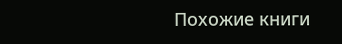Похожие книги